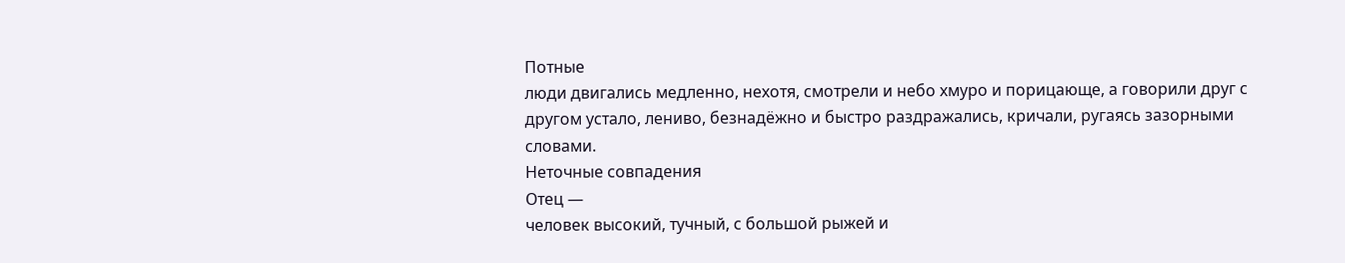Потные
люди двигались медленно, нехотя, смотрели и небо хмуро и порицающе, а говорили друг с другом устало, лениво, безнадёжно и быстро раздражались, кричали, ругаясь зазорными словами.
Неточные совпадения
Отец —
человек высокий, тучный, с большой рыжей и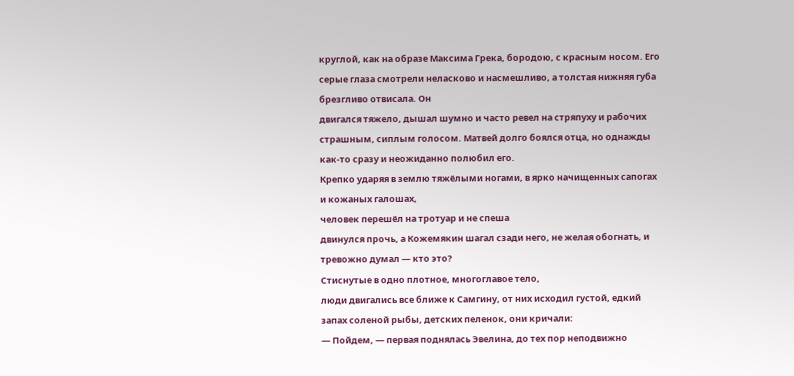круглой, как на образе Максима Грека, бородою, с красным носом. Его серые глаза смотрели неласково и насмешливо, а толстая нижняя губа брезгливо отвисала. Он
двигался тяжело, дышал шумно и часто ревел на стряпуху и рабочих страшным, сиплым голосом. Матвей долго боялся отца, но однажды как-то сразу и неожиданно полюбил его.
Крепко ударяя в землю тяжёлыми ногами, в ярко начищенных сапогах и кожаных галошах,
человек перешёл на тротуар и не спеша
двинулся прочь, а Кожемякин шагал сзади него, не желая обогнать, и тревожно думал — кто это?
Стиснутые в одно плотное, многоглавое тело,
люди двигались все ближе к Самгину, от них исходил густой, едкий запах соленой рыбы, детских пеленок, они кричали:
— Пойдем, — первая поднялась Эвелина, до тех пор неподвижно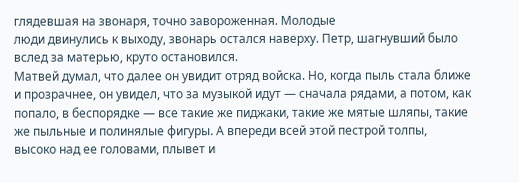глядевшая на звонаря, точно завороженная. Молодые
люди двинулись к выходу, звонарь остался наверху. Петр, шагнувший было вслед за матерью, круто остановился.
Матвей думал, что далее он увидит отряд войска. Но, когда пыль стала ближе и прозрачнее, он увидел, что за музыкой идут — сначала рядами, а потом, как попало, в беспорядке — все такие же пиджаки, такие же мятые шляпы, такие же пыльные и полинялые фигуры. А впереди всей этой пестрой толпы, высоко над ее головами, плывет и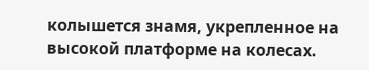колышется знамя, укрепленное на высокой платформе на колесах.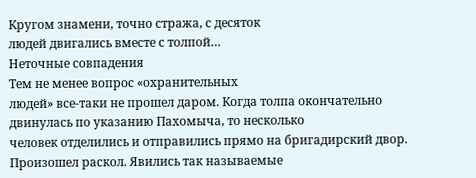Кругом знамени, точно стража, с десяток
людей двигались вместе с толпой…
Неточные совпадения
Тем не менее вопрос «охранительных
людей» все-таки не прошел даром. Когда толпа окончательно
двинулась по указанию Пахомыча, то несколько
человек отделились и отправились прямо на бригадирский двор. Произошел раскол. Явились так называемые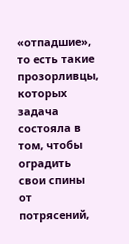«отпадшие», то есть такие прозорливцы, которых задача состояла в том, чтобы оградить свои спины от потрясений,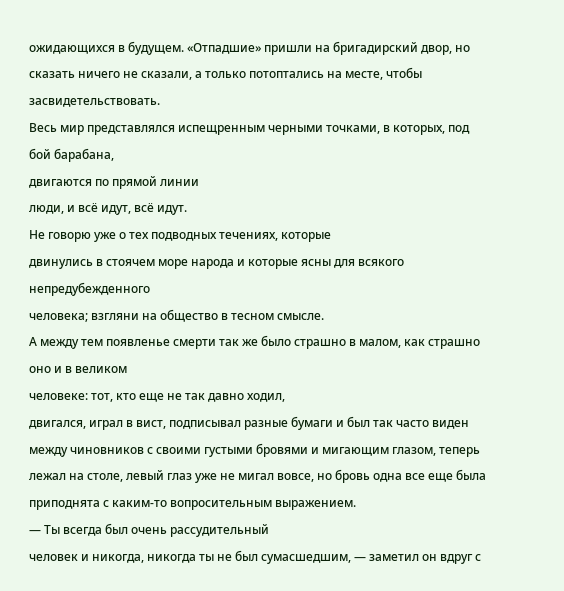ожидающихся в будущем. «Отпадшие» пришли на бригадирский двор, но сказать ничего не сказали, а только потоптались на месте, чтобы засвидетельствовать.
Весь мир представлялся испещренным черными точками, в которых, под бой барабана,
двигаются по прямой линии
люди, и всё идут, всё идут.
Не говорю уже о тех подводных течениях, которые
двинулись в стоячем море народа и которые ясны для всякого непредубежденного
человека; взгляни на общество в тесном смысле.
А между тем появленье смерти так же было страшно в малом, как страшно оно и в великом
человеке: тот, кто еще не так давно ходил,
двигался, играл в вист, подписывал разные бумаги и был так часто виден между чиновников с своими густыми бровями и мигающим глазом, теперь лежал на столе, левый глаз уже не мигал вовсе, но бровь одна все еще была приподнята с каким-то вопросительным выражением.
— Ты всегда был очень рассудительный
человек и никогда, никогда ты не был сумасшедшим, — заметил он вдруг с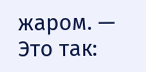жаром. — Это так: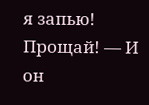я запью! Прощай! — И он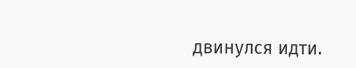двинулся идти.